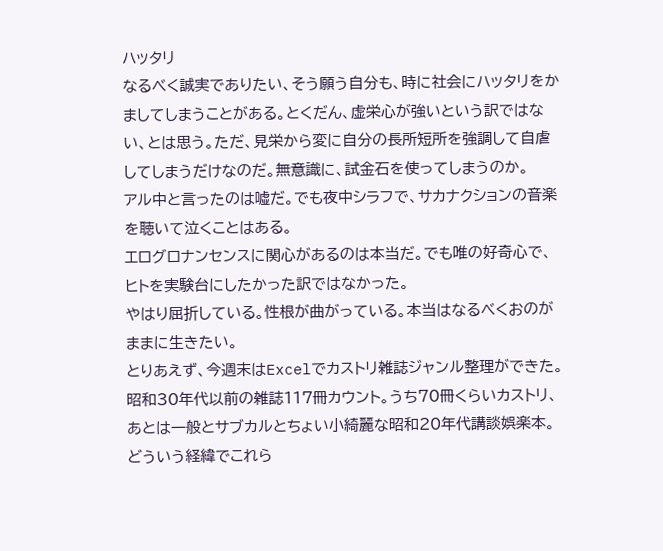ハッタリ
なるべく誠実でありたい、そう願う自分も、時に社会にハッタリをかましてしまうことがある。とくだん、虚栄心が強いという訳ではない、とは思う。ただ、見栄から変に自分の長所短所を強調して自虐してしまうだけなのだ。無意識に、試金石を使ってしまうのか。
アル中と言ったのは嘘だ。でも夜中シラフで、サカナクションの音楽を聴いて泣くことはある。
エログロナンセンスに関心があるのは本当だ。でも唯の好奇心で、ヒトを実験台にしたかった訳ではなかった。
やはり屈折している。性根が曲がっている。本当はなるべくおのがままに生きたい。
とりあえず、今週末はExcelでカストリ雑誌ジャンル整理ができた。昭和30年代以前の雑誌117冊カウント。うち70冊くらいカストリ、あとは一般とサブカルとちょい小綺麗な昭和20年代講談娯楽本。どういう経緯でこれら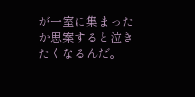が一室に集まったか思案すると泣きたくなるんだ。